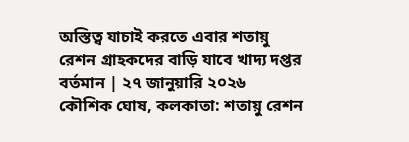অস্তিত্ব যাচাই করতে এবার শতায়ু রেশন গ্রাহকদের বাড়ি যাবে খাদ্য দপ্তর
বর্তমান | ২৭ জানুয়ারি ২০২৬
কৌশিক ঘোষ, কলকাতা: শতায়ু রেশন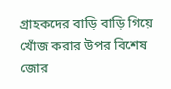গ্রাহকদের বাড়ি বাড়ি গিয়ে খোঁজ করার উপর বিশেষ জোর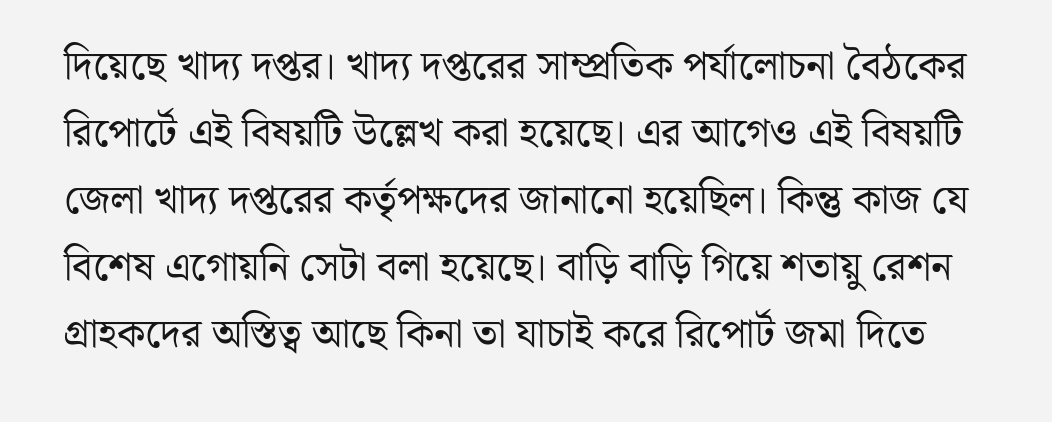দিয়েছে খাদ্য দপ্তর। খাদ্য দপ্তরের সাম্প্রতিক পর্যালোচনা বৈঠকের রিপোর্টে এই বিষয়টি উল্লেখ করা হয়েছে। এর আগেও এই বিষয়টি জেলা খাদ্য দপ্তরের কর্তৃপক্ষদের জানানো হয়েছিল। কিন্তু কাজ যে বিশেষ এগোয়নি সেটা বলা হয়েছে। বাড়ি বাড়ি গিয়ে শতায়ু রেশন গ্রাহকদের অস্তিত্ব আছে কিনা তা যাচাই করে রিপোর্ট জমা দিতে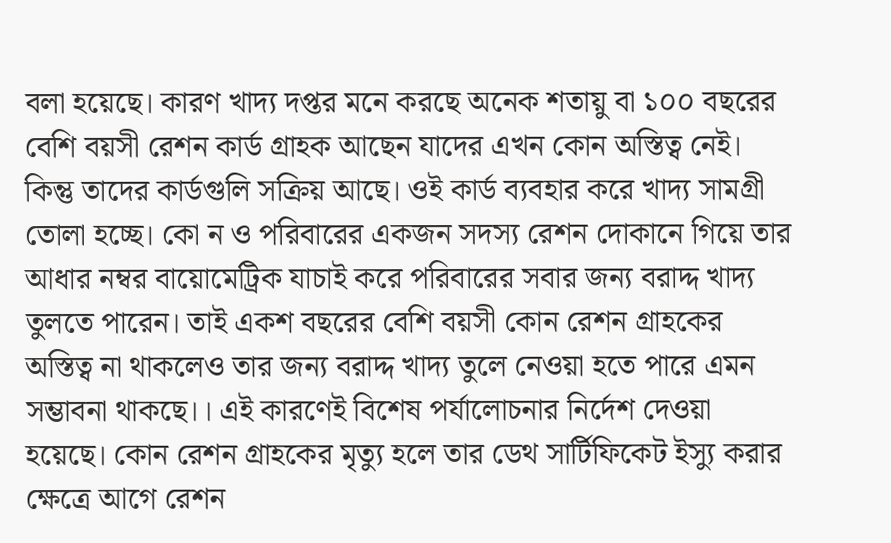বলা হয়েছে। কারণ খাদ্য দপ্তর মনে করছে অনেক শতায়ু বা ১০০ বছরের বেশি বয়সী রেশন কার্ড গ্ৰাহক আছেন যাদের এখন কোন অস্তিত্ব নেই। কিন্তু তাদের কার্ডগুলি সক্রিয় আছে। ওই কার্ড ব্যবহার করে খাদ্য সামগ্রী তোলা হচ্ছে। কো ন ও পরিবারের একজন সদস্য রেশন দোকানে গিয়ে তার আধার নম্বর বায়োমেট্রিক যাচাই করে পরিবারের সবার জন্য বরাদ্দ খাদ্য তুলতে পারেন। তাই একশ বছরের বেশি বয়সী কোন রেশন গ্রাহকের অস্তিত্ব না থাকলেও তার জন্য বরাদ্দ খাদ্য তুলে নেওয়া হতে পারে এমন সম্ভাবনা থাকছে।। এই কারণেই বিশেষ পর্যালোচনার নির্দেশ দেওয়া হয়েছে। কোন রেশন গ্রাহকের মৃত্যু হলে তার ডেথ সার্টিফিকেট ইস্যু করার ক্ষেত্রে আগে রেশন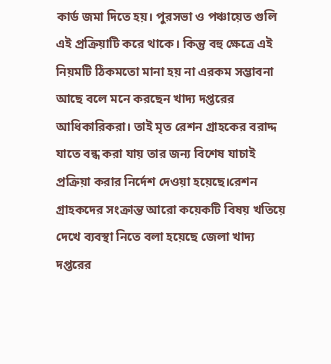কার্ড জমা দিতে হয়। পুরসভা ও পঞ্চায়েত গুলি এই প্রক্রিয়াটি করে থাকে। কিন্তু বহু ক্ষেত্রে এই নিয়মটি ঠিকমতো মানা হয় না এরকম সম্ভাবনা আছে বলে মনে করছেন খাদ্য দপ্তরের আধিকারিকরা। তাই মৃত রেশন গ্রাহকের বরাদ্দ যাতে বন্ধ করা যায় তার জন্য বিশেষ যাচাই প্রক্রিয়া করার নির্দেশ দেওয়া হয়েছে।রেশন গ্রাহকদের সংক্রান্ত আরো কয়েকটি বিষয় খতিয়ে দেখে ব্যবস্থা নিতে বলা হয়েছে জেলা খাদ্য দপ্তরের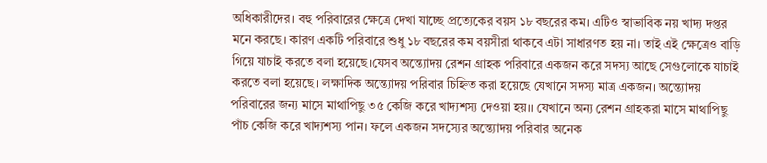অধিকারীদের। বহু পরিবারের ক্ষেত্রে দেখা যাচ্ছে প্রত্যেকের বয়স ১৮ বছরের কম। এটিও স্বাভাবিক নয় খাদ্য দপ্তর মনে করছে। কারণ একটি পরিবারে শুধু ১৮ বছরের কম বয়সীরা থাকবে এটা সাধারণত হয় না। তাই এই ক্ষেত্রেও বাড়ি গিয়ে যাচাই করতে বলা হয়েছে।যেসব অন্ত্যোদয় রেশন গ্ৰাহক পরিবারে একজন করে সদস্য আছে সেগুলোকে যাচাই করতে বলা হয়েছে। লক্ষাদিক অন্ত্যোদয় পরিবার চিহ্নিত করা হয়েছে যেখানে সদস্য মাত্র একজন। অন্ত্যোদয় পরিবারের জন্য মাসে মাথাপিছু ৩৫ কেজি করে খাদ্যশস্য দেওয়া হয়।। যেখানে অন্য রেশন গ্রাহকরা মাসে মাথাপিছু পাঁচ কেজি করে খাদ্যশস্য পান। ফলে একজন সদস্যের অন্ত্যোদয় পরিবার অনেক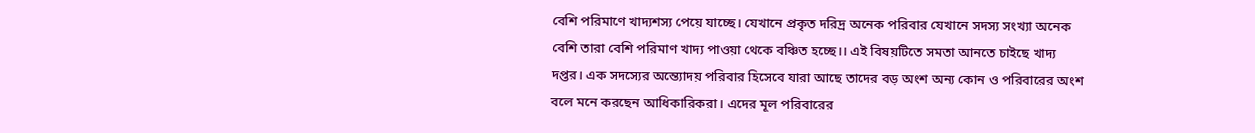বেশি পরিমাণে খাদ্যশস্য পেয়ে যাচ্ছে। যেখানে প্রকৃত দরিদ্র অনেক পরিবার যেখানে সদস্য সংখ্যা অনেক বেশি তারা বেশি পরিমাণ খাদ্য পাওয়া থেকে বঞ্চিত হচ্ছে।। এই বিষয়টিতে সমতা আনতে চাইছে খাদ্য দপ্তর। এক সদস্যের অন্ত্যোদয় পরিবার হিসেবে যারা আছে তাদের বড় অংশ অন্য কোন ও পরিবারের অংশ বলে মনে করছেন আধিকারিকরা। এদের মূল পরিবারের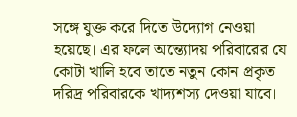সঙ্গে যুক্ত করে দিতে উদ্যোগ নেওয়া হয়েছে। এর ফলে অন্ত্যোদয় পরিবারের যে কোটা খালি হবে তাতে নতুন কোন প্রকৃত দরিদ্র পরিবারকে খাদ্যশস্য দেওয়া যাবে।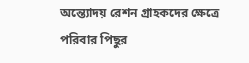অন্ত্যোদয় রেশন গ্রাহকদের ক্ষেত্রে পরিবার পিছুর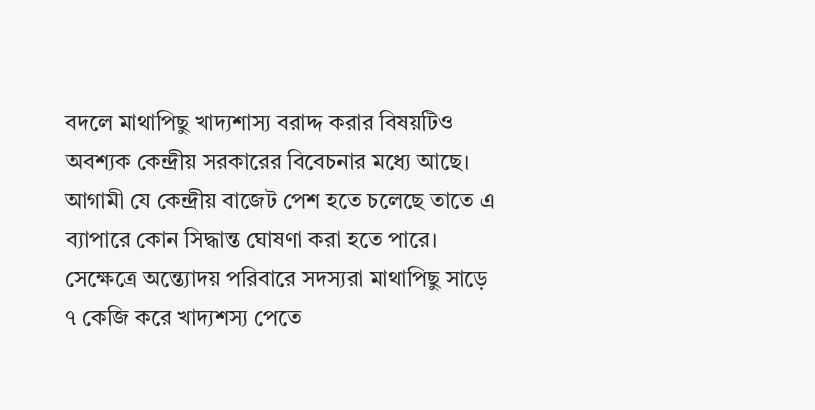বদলে মাথাপিছু খাদ্যশাস্য বরাদ্দ করার বিষয়টিও অবশ্যক কেন্দ্রীয় সরকারের বিবেচনার মধ্যে আছে। আগামী যে কেন্দ্রীয় বাজেট পেশ হতে চলেছে তাতে এ ব্যাপারে কোন সিদ্ধান্ত ঘোষণা করা হতে পারে। সেক্ষেত্রে অন্ত্যোদয় পরিবারে সদস্যরা মাথাপিছু সাড়ে ৭ কেজি করে খাদ্যশস্য পেতে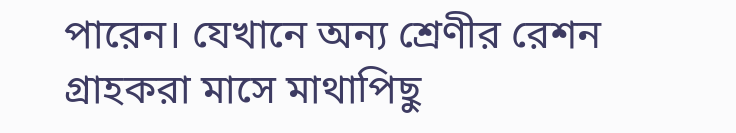পারেন। যেখানে অন্য শ্রেণীর রেশন গ্রাহকরা মাসে মাথাপিছু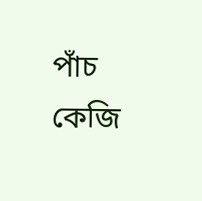পাঁচ কেজি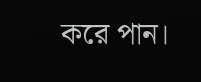করে পান।